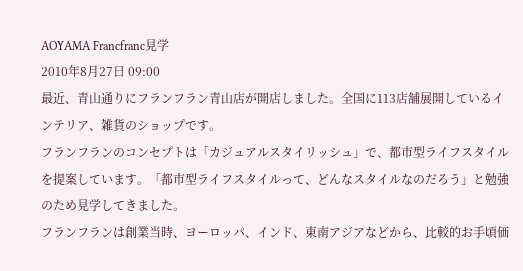AOYAMA Francfranc見学
2010年8月27日 09:00
最近、青山通りにフランフラン青山店が開店しました。全国に113店舗展開しているインテリア、雑貨のショップです。
フランフランのコンセプトは「カジュアルスタイリッシュ」で、都市型ライフスタイルを提案しています。「都市型ライフスタイルって、どんなスタイルなのだろう」と勉強のため見学してきました。
フランフランは創業当時、ヨーロッパ、インド、東南アジアなどから、比較的お手頃価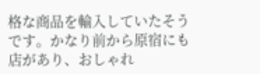格な商品を輸入していたそうです。かなり前から原宿にも店があり、おしゃれ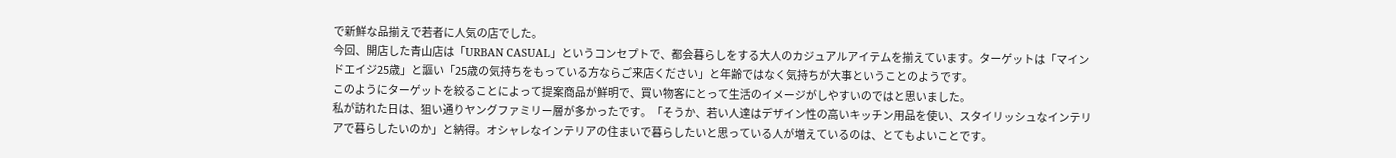で新鮮な品揃えで若者に人気の店でした。
今回、開店した青山店は「URBAN CASUAL」というコンセプトで、都会暮らしをする大人のカジュアルアイテムを揃えています。ターゲットは「マインドエイジ25歳」と謳い「25歳の気持ちをもっている方ならご来店ください」と年齢ではなく気持ちが大事ということのようです。
このようにターゲットを絞ることによって提案商品が鮮明で、買い物客にとって生活のイメージがしやすいのではと思いました。
私が訪れた日は、狙い通りヤングファミリー層が多かったです。「そうか、若い人達はデザイン性の高いキッチン用品を使い、スタイリッシュなインテリアで暮らしたいのか」と納得。オシャレなインテリアの住まいで暮らしたいと思っている人が増えているのは、とてもよいことです。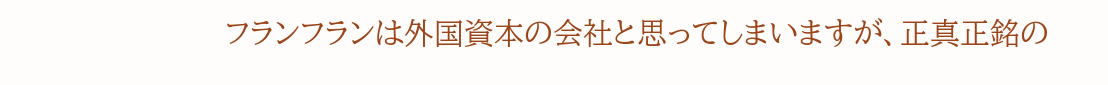フランフランは外国資本の会社と思ってしまいますが、正真正銘の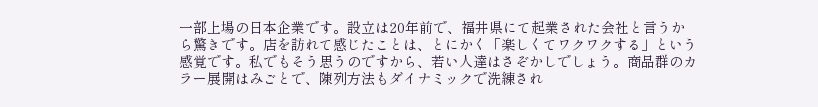一部上場の日本企業です。設立は20年前で、福井県にて起業された会社と言うから驚きです。店を訪れて感じたことは、とにかく「楽しくてワクワクする」という感覚です。私でもそう思うのですから、若い人達はさぞかしでしょう。商品群のカラー展開はみごとで、陳列方法もダイナミックで洗練され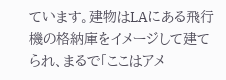ています。建物はLAにある飛行機の格納庫をイメージして建てられ、まるで「ここはアメ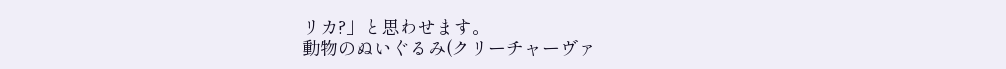リカ?」と思わせます。
動物のぬいぐるみ(クリーチャーヴァ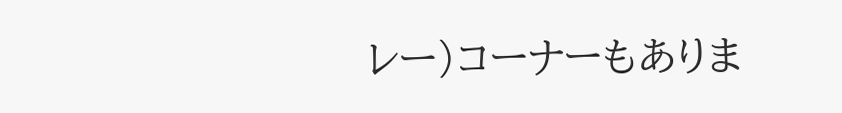レー)コーナーもありま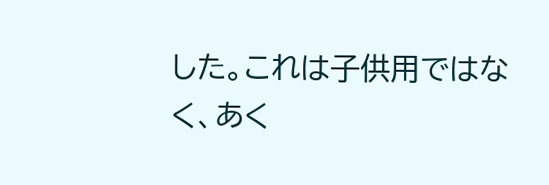した。これは子供用ではなく、あく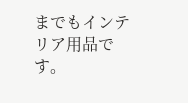までもインテリア用品です。